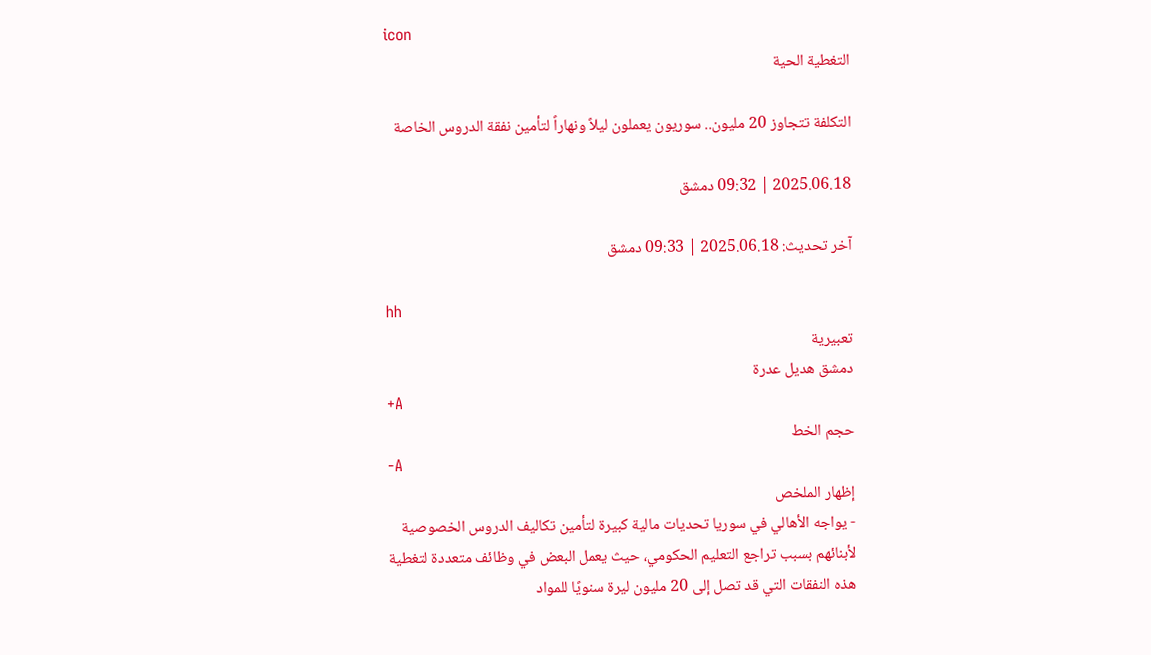icon
التغطية الحية

التكلفة تتجاوز 20 مليون.. سوريون يعملون ليلاً ونهاراً لتأمين نفقة الدروس الخاصة

2025.06.18 | 09:32 دمشق

آخر تحديث: 2025.06.18 | 09:33 دمشق

hh
تعبيرية
دمشق هديل عدرة
+A
حجم الخط
-A
إظهار الملخص
- يواجه الأهالي في سوريا تحديات مالية كبيرة لتأمين تكاليف الدروس الخصوصية لأبنائهم بسبب تراجع التعليم الحكومي، حيث يعمل البعض في وظائف متعددة لتغطية هذه النفقات التي قد تصل إلى 20 مليون ليرة سنويًا للمواد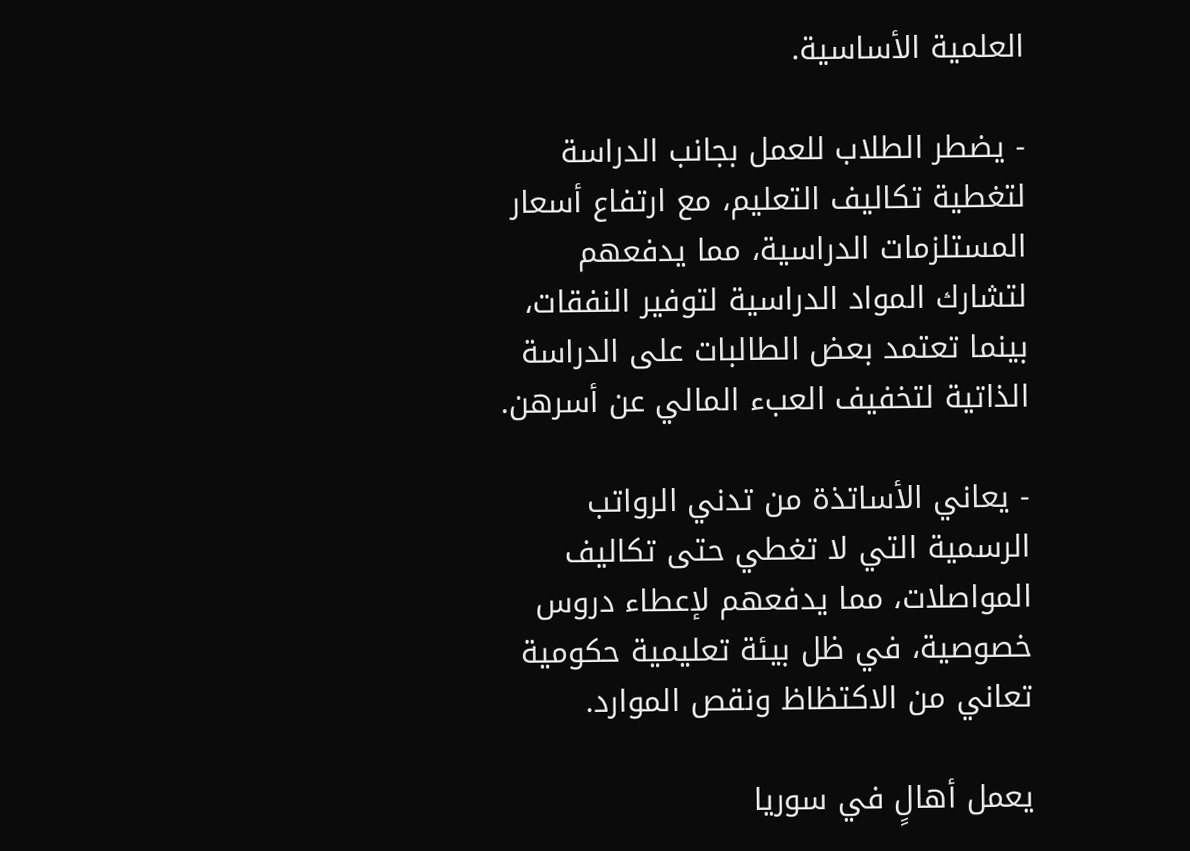العلمية الأساسية.

- يضطر الطلاب للعمل بجانب الدراسة لتغطية تكاليف التعليم، مع ارتفاع أسعار المستلزمات الدراسية، مما يدفعهم لتشارك المواد الدراسية لتوفير النفقات، بينما تعتمد بعض الطالبات على الدراسة الذاتية لتخفيف العبء المالي عن أسرهن.

- يعاني الأساتذة من تدني الرواتب الرسمية التي لا تغطي حتى تكاليف المواصلات، مما يدفعهم لإعطاء دروس خصوصية، في ظل بيئة تعليمية حكومية تعاني من الاكتظاظ ونقص الموارد.

يعمل أهالٍ في سوريا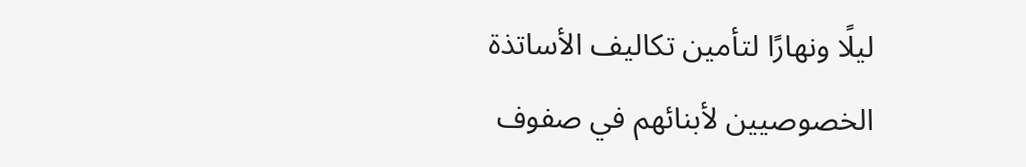ليلًا ونهارًا لتأمين تكاليف الأساتذة الخصوصيين لأبنائهم في صفوف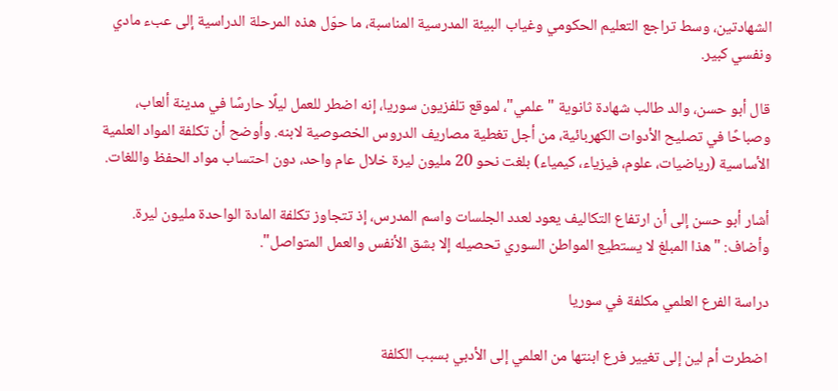الشهادتين، وسط تراجع التعليم الحكومي وغياب البيئة المدرسية المناسبة، ما حوّل هذه المرحلة الدراسية إلى عبء مادي ونفسي كبير.

قال أبو حسن، والد طالب شهادة ثانوية "علمي"، لموقع تلفزيون سوريا، إنه اضطر للعمل ليلًا حارسًا في مدينة ألعاب، وصباحًا في تصليح الأدوات الكهربائية، من أجل تغطية مصاريف الدروس الخصوصية لابنه. وأوضح أن تكلفة المواد العلمية الأساسية (رياضيات، علوم، فيزياء، كيمياء) بلغت نحو 20 مليون ليرة خلال عام واحد، دون احتساب مواد الحفظ واللغات.

أشار أبو حسن إلى أن ارتفاع التكاليف يعود لعدد الجلسات واسم المدرس، إذ تتجاوز تكلفة المادة الواحدة مليون ليرة. وأضاف: "هذا المبلغ لا يستطيع المواطن السوري تحصيله إلا بشق الأنفس والعمل المتواصل".

دراسة الفرع العلمي مكلفة في سوريا

اضطرت أم لين إلى تغيير فرع ابنتها من العلمي إلى الأدبي بسبب الكلفة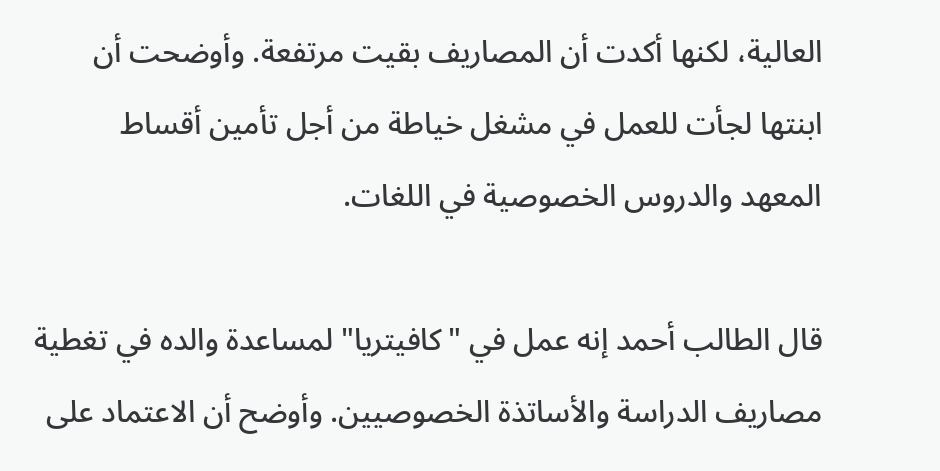العالية، لكنها أكدت أن المصاريف بقيت مرتفعة. وأوضحت أن ابنتها لجأت للعمل في مشغل خياطة من أجل تأمين أقساط المعهد والدروس الخصوصية في اللغات.

قال الطالب أحمد إنه عمل في "كافيتريا" لمساعدة والده في تغطية مصاريف الدراسة والأساتذة الخصوصيين. وأوضح أن الاعتماد على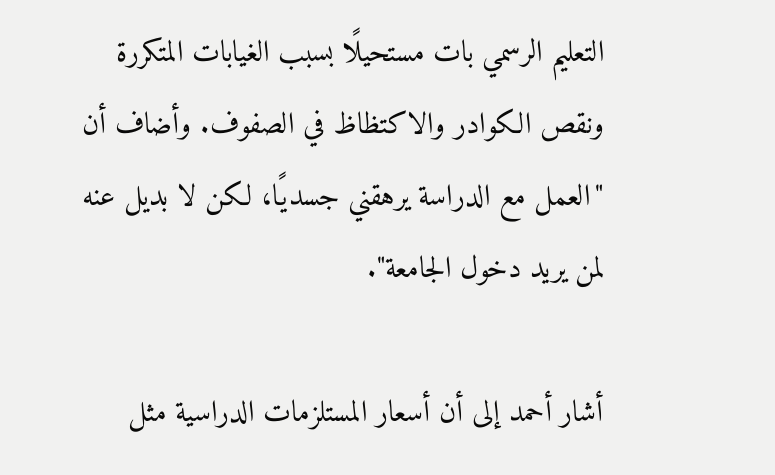التعليم الرسمي بات مستحيلًا بسبب الغيابات المتكررة ونقص الكوادر والاكتظاظ في الصفوف. وأضاف أن "العمل مع الدراسة يرهقني جسديًا، لكن لا بديل عنه لمن يريد دخول الجامعة".

أشار أحمد إلى أن أسعار المستلزمات الدراسية مثل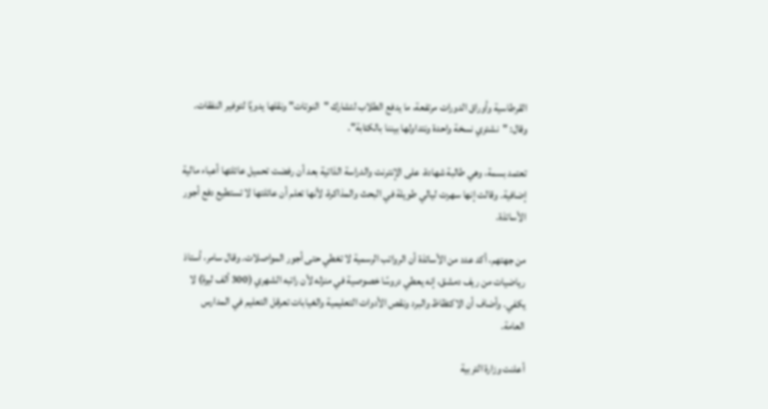القرطاسية وأوراق الدورات مرتفعة، ما يدفع الطلاب لتشارك "النوتات" ونقلها يدويًا لتوفير النفقات. وقال: "نشتري نسخة واحدة ونتداولها بيننا بالكتابة".

تعتمد بسمة، وهي طالبة شهادة، على الإنترنت والدراسة الذاتية بعد أن رفضت تحميل عائلتها أعباء مالية إضافية. وقالت إنها سهرت ليالي طويلة في البحث والمذاكرة، لأنها تعلم أن عائلتها لا تستطيع دفع أجور الأساتذة.

من جهتهم، أكد عدد من الأساتذة أن الرواتب الرسمية لا تغطي حتى أجور المواصلات. وقال سامر، أستاذ رياضيات من ريف دمشق، إنه يعطي دروسًا خصوصية في منزله لأن راتبه الشهري (300 ألف ليرة) لا يكفي. وأضاف أن الاكتظاظ والبرد ونقص الأدوات التعليمية والغيابات تعرقل التعليم في المدارس العامة.

أعلنت وزارة التربية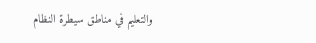والتعليم في مناطق سيطرة النظام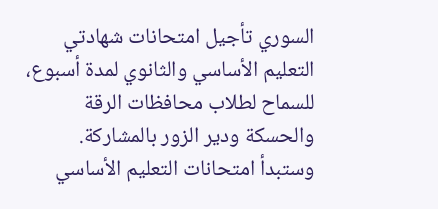السوري تأجيل امتحانات شهادتي التعليم الأساسي والثانوي لمدة أسبوع، للسماح لطلاب محافظات الرقة والحسكة ودير الزور بالمشاركة. وستبدأ امتحانات التعليم الأساسي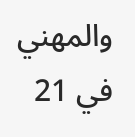والمهني في 21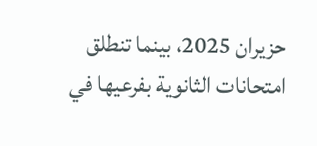حزيران 2025، بينما تنطلق امتحانات الثانوية بفرعيها في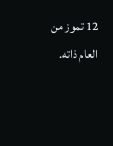12 تموز من العام ذاته.